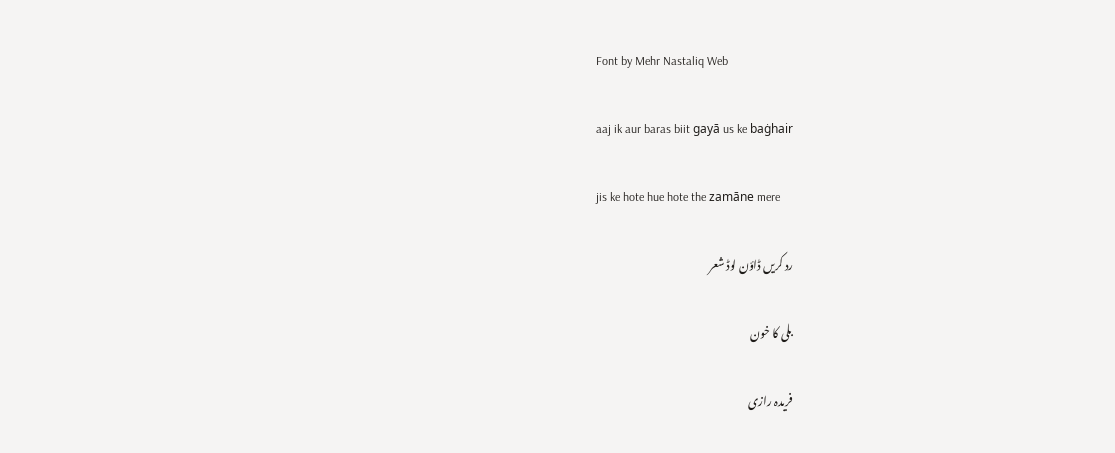Font by Mehr Nastaliq Web

aaj ik aur baras biit gayā us ke baġhair

jis ke hote hue hote the zamāne mere

رد کریں ڈاؤن لوڈ شعر

بلی کا خون

فریدہ رازی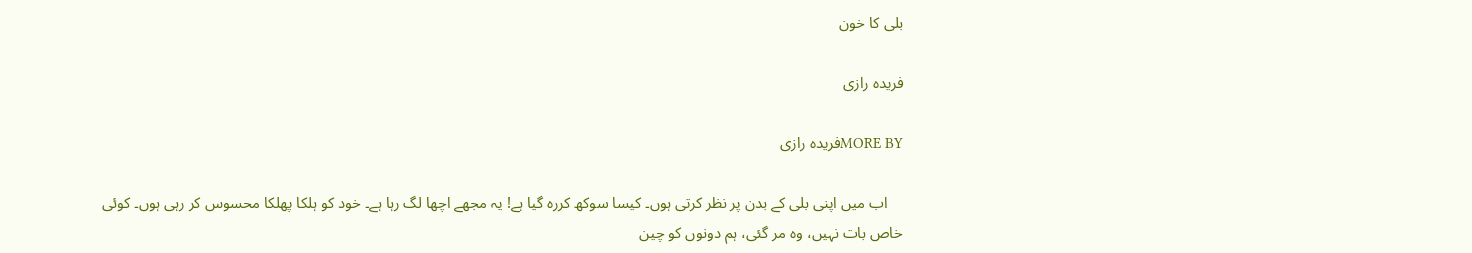بلی کا خون

فریدہ رازی

MORE BYفریدہ رازی

    اب میں اپنی بلی کے بدن پر نظر کرتی ہوں۔ کیسا سوکھ کررہ گیا ہے! یہ مجھے اچھا لگ رہا ہے۔ خود کو ہلکا پھلکا محسوس کر رہی ہوں۔ کوئی خاص بات نہیں، وہ مر گئی، ہم دونوں کو چین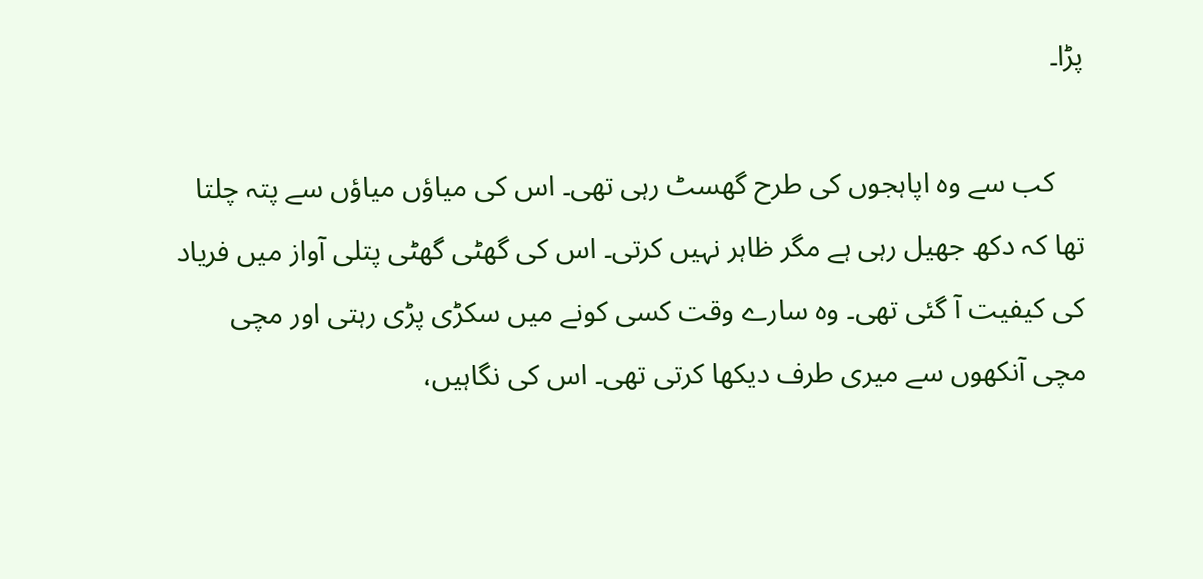پڑا۔

    کب سے وہ اپاہجوں کی طرح گھسٹ رہی تھی۔ اس کی میاؤں میاؤں سے پتہ چلتا تھا کہ دکھ جھیل رہی ہے مگر ظاہر نہیں کرتی۔ اس کی گھٹی گھٹی پتلی آواز میں فریاد کی کیفیت آ گئی تھی۔ وہ سارے وقت کسی کونے میں سکڑی پڑی رہتی اور مچی مچی آنکھوں سے میری طرف دیکھا کرتی تھی۔ اس کی نگاہیں،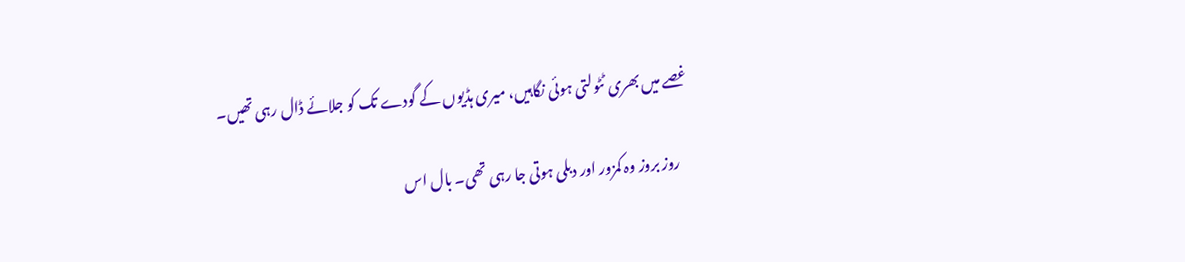غصے میں بھری ٹٹولتی ہوئی نگاہیں، میری ہڈیوں کے گودے تک کو جلائے ڈال رہی تھیں۔

    روز بروز وہ کمزور اور دبلی ہوتی جا رہی تھی۔ بال اس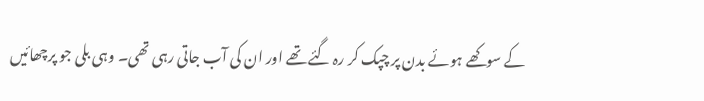کے سوکھے ہوئے بدن پر چپک کر رہ گئے تھے اور ان کی آب جاتی رہی تھی۔ وہی بلی جو پرچھائیں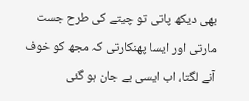بھی دیکھ پاتی تو چیتے کی طرح جست مارتی اور ایسا پھنکارتی کہ مجھ کو خوف آنے لگتا، اب ایسی بے جان ہو گئی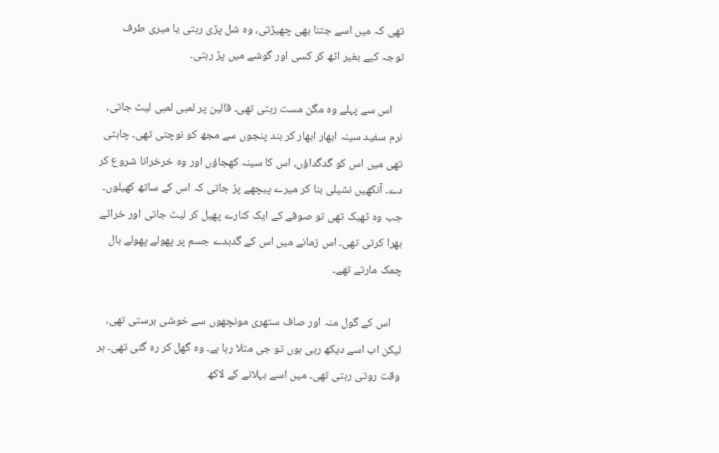تھی کہ میں اسے جتنا بھی چھیڑتی، وہ شل پڑی رہتی یا میری طرف توجہ کیے بغیر اٹھ کر کسی اور گوشے میں پڑ رہتی۔

    اس سے پہلے وہ مگن مست رہتی تھی۔ قالین پر لمبی لمبی لیٹ جاتی، نرم سفید سینہ ابھار ابھار کر بند پنجوں سے مجھ کو نوچتی تھی۔ چاہتی تھی میں اس کو گدگداؤں، اس کا سینہ کھجاؤں اور وہ خرخرانا شروع کر دے۔ آنکھیں نشیلی بنا کر میرے پیچھے پڑ جاتی کہ اس کے ساتھ کھیلوں۔ جب وہ ٹھیک تھی تو صوفے کے ایک کنارے پھیل کر لیٹ جاتی اور خراٹے بھرا کرتی تھی۔ اس زمانے میں اس کے گدبدے جسم پر پھولے پھولے بال چمک مارتے تھے۔

    اس کے گول منہ اور صاف ستھری مونچھوں سے خوشی برستی تھی، لیکن اب اسے دیکھ رہی ہوں تو جی متلا رہا ہے۔ وہ گھل کر رہ گئی تھی۔ ہر وقت روتی رہتی تھی۔ میں اسے بہلانے کے لاکھ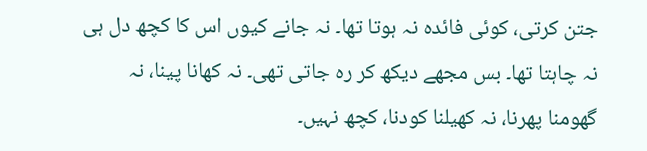جتن کرتی، کوئی فائدہ نہ ہوتا تھا۔ نہ جانے کیوں اس کا کچھ دل ہی نہ چاہتا تھا۔ بس مجھے دیکھ کر رہ جاتی تھی۔ نہ کھانا پینا، نہ گھومنا پھرنا، نہ کھیلنا کودنا، کچھ نہیں۔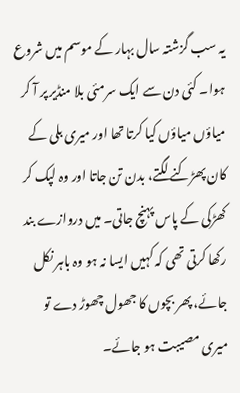یہ سب گزشتہ سال بہار کے موسم میں شروع ہوا۔ کئی دن سے ایک سرمئی بلا منڈیر پر آ کر میاؤں میاؤں کیا کرتا تھا اور میری بلی کے کان پھڑکنے لگتے، بدن تن جاتا اور وہ لپک کر کھڑکی کے پاس پہنچ جاتی۔ میں دروازے بند رکھا کرتی تھی کہ کہیں ایسا نہ ہو وہ باہر نکل جائے، پھر بچوں کا جھول چھوڑ دے تو میری مصیبت ہو جائے۔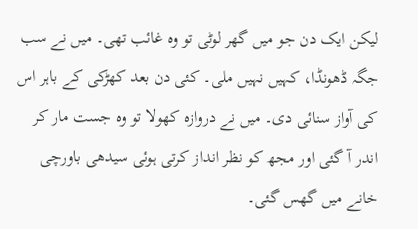لیکن ایک دن جو میں گھر لوٹی تو وہ غائب تھی۔ میں نے سب جگہ ڈھونڈا، کہیں نہیں ملی۔ کئی دن بعد کھڑکی کے باہر اس کی آواز سنائی دی۔ میں نے دروازہ کھولا تو وہ جست مار کر اندر آ گئی اور مجھ کو نظر انداز کرتی ہوئی سیدھی باورچی خانے میں گھس گئی۔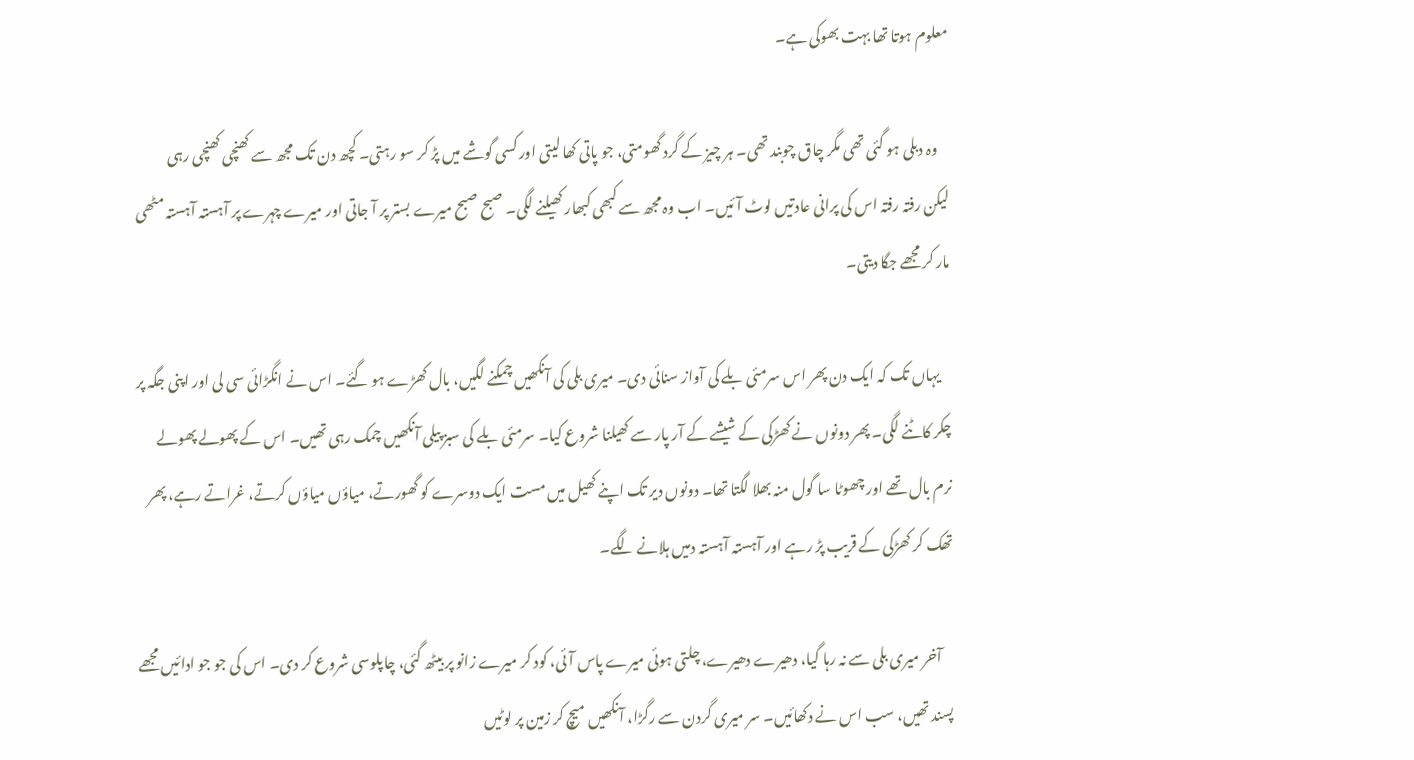معلوم ہوتا تھا بہت بھوکی ہے۔

    وہ دبلی ہو گئی تھی مگر چاق چوبند تھی۔ ہر چیز کے گرد گھومتی، جو پاتی کھا لیتی اور کسی گوشے میں پڑ کر سو رہتی۔ کچھ دن تک مجھ سے کھنچی کھنچی رہی لیکن رفتہ رفتہ اس کی پرانی عادتیں لوٹ آئیں۔ اب وہ مجھ سے کبھی کبھار کھیلنے لگی۔ صبح صبح میرے بستر پر آ جاتی اور میرے چہرے پر آہستہ آہستہ مٹھی مار کر مجھے جگا دیتی۔

    یہاں تک کہ ایک دن پھر اس سرمئی بلے کی آواز سنائی دی۔ میری بلی کی آنکھیں چمکنے لگیں، بال کھڑے ہو گئے۔ اس نے انگڑائی سی لی اور اپنی جگہ پر چکر کاٹنے لگی۔ پھر دونوں نے کھڑکی کے شیشے کے آر پار سے کھیلنا شروع کیا۔ سرمئی بلے کی سبز پیلی آنکھیں چمک رہی تھیں۔ اس کے پھولے پھولے نرم بال تھے اور چھوٹا سا گول منہ بھلا لگتا تھا۔ دونوں دیر تک اپنے کھیل میں مست ایک دوسرے کو گھورتے، میاؤں میاؤں کرتے، غراتے رہے، پھر تھک کر کھڑکی کے قریب پڑ رہے اور آہستہ آہستہ دمیں ہلانے لگے۔

    آخر میری بلی سے نہ رہا گیا، دھیرے دھیرے، چلتی ہوئی میرے پاس آئی، کود کر میرے زانو پر بیٹھ گئی، چاپلوسی شروع کر دی۔ اس کی جو جو ادائیں مجھے پسند تھیں، سب اس نے دکھائیں۔ سر میری گردن سے رگڑا، آنکھیں میچ کر زمین پر لوٹیں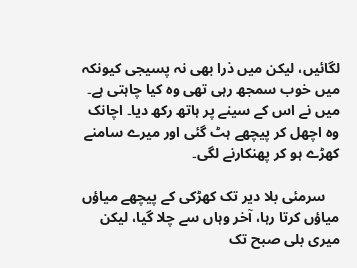لگائیں، لیکن میں ذرا بھی نہ پسیجی کیونکہ میں خوب سمجھ رہی تھی وہ کیا چاہتی ہے۔ میں نے اس کے سینے پر ہاتھ رکھ دیا۔ اچانک وہ اچھل کر پیچھے ہٹ گئی اور میرے سامنے کھڑے ہو کر پھنکارنے لگی۔

    سرمئی بلا دیر تک کھڑکی کے پیچھے میاؤں میاؤں کرتا رہا، آخر وہاں سے چلا گیا، لیکن میری بلی صبح تک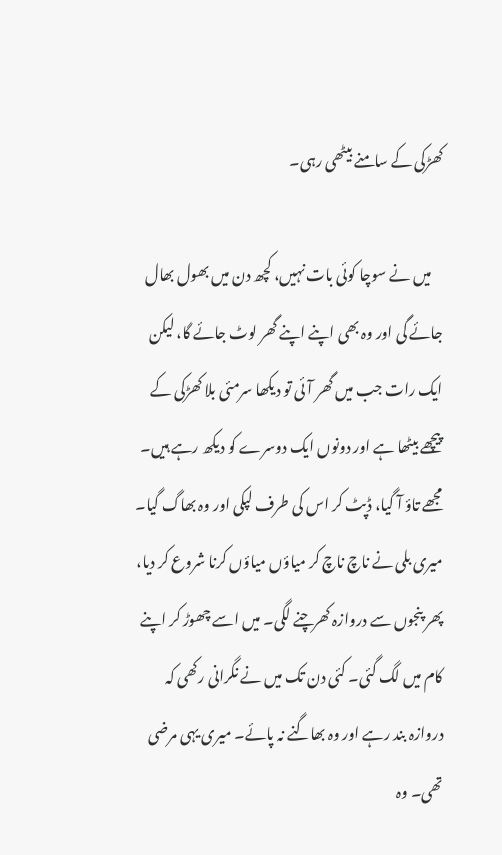کھڑکی کے سامنے بیٹھی رہی۔

    میں نے سوچا کوئی بات نہیں، کچھ دن میں بھول بھال جائے گی اور وہ بھی اپنے اپنے گھر لوٹ جائے گا، لیکن ایک رات جب میں گھر آئی تو دیکھا سرمئی بلا کھڑکی کے پیچھے بیٹھا ہے اور دونوں ایک دوسرے کو دیکھ رہے ہیں۔ مجھے تاؤ آ گیا، ڈپٹ کر اس کی طرف لپکی اور وہ بھاگ گیا۔ میری بلی نے ناچ ناچ کر میاؤں میاؤں کرنا شروع کر دیا، پھر پنجوں سے دروازہ کھرچنے لگی۔ میں اسے چھوڑ کر اپنے کام میں لگ گئی۔ کئی دن تک میں نے نگرانی رکھی کہ دروازہ بند رہے اور وہ بھاگنے نہ پائے۔ میری یہی مرضی تھی۔ وہ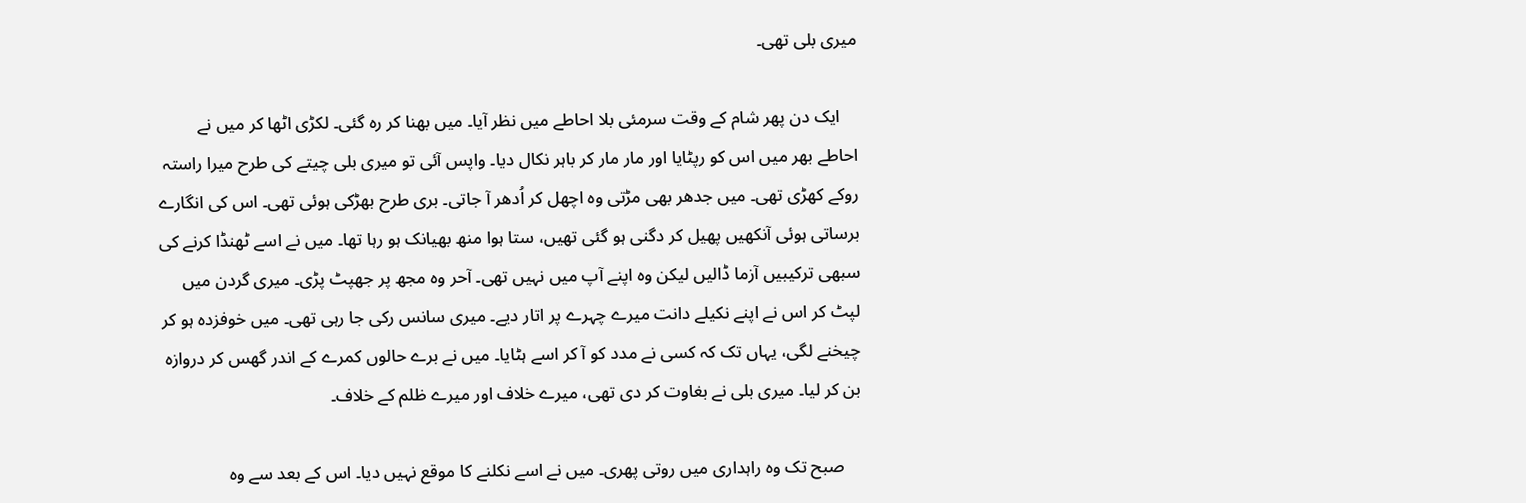میری بلی تھی۔

    ایک دن پھر شام کے وقت سرمئی بلا احاطے میں نظر آیا۔ میں بھنا کر رہ گئی۔ لکڑی اٹھا کر میں نے احاطے بھر میں اس کو رپٹایا اور مار مار کر باہر نکال دیا۔ واپس آئی تو میری بلی چیتے کی طرح میرا راستہ روکے کھڑی تھی۔ میں جدھر بھی مڑتی وہ اچھل کر اُدھر آ جاتی۔ بری طرح بھڑکی ہوئی تھی۔ اس کی انگارے برساتی ہوئی آنکھیں پھیل کر دگنی ہو گئی تھیں، ستا ہوا منھ بھیانک ہو رہا تھا۔ میں نے اسے ٹھنڈا کرنے کی سبھی ترکیبیں آزما ڈالیں لیکن وہ اپنے آپ میں نہیں تھی۔ آحر وہ مجھ پر جھپٹ پڑی۔ میری گردن میں لپٹ کر اس نے اپنے نکیلے دانت میرے چہرے پر اتار دیے۔ میری سانس رکی جا رہی تھی۔ میں خوفزدہ ہو کر چیخنے لگی، یہاں تک کہ کسی نے مدد کو آ کر اسے ہٹایا۔ میں نے برے حالوں کمرے کے اندر گھس کر دروازہ بن کر لیا۔ میری بلی نے بغاوت کر دی تھی، میرے خلاف اور میرے ظلم کے خلاف۔

    صبح تک وہ راہداری میں روتی پھری۔ میں نے اسے نکلنے کا موقع نہیں دیا۔ اس کے بعد سے وہ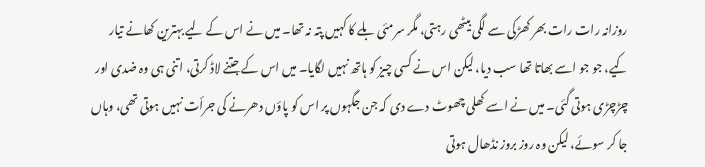روزانہ رات رات بھر کھڑکی سے لگی بیٹھی رہتی، مگر سرمئی بلے کا کہیں پتہ نہ تھا۔ میں نے اس کے لیے بہترین کھانے تیار کیے، جو جو اسے بھاتا تھا سب دیا، لیکن اس نے کسی چیز کو ہاتھ نہیں لگایا۔ میں اس کے جتنے لاڈ کرتی، اتنی ہی وہ ضدی اور چڑچڑی ہوتی گئی۔ میں نے اسے کھلی چھوٹ دے دی کہ جن جگہوں پر اس کو پاؤں دھرنے کی جرأت نہیں ہوتی تھی، وہاں جا کر سوئے، لیکن وہ روز بروز نڈھال ہوتی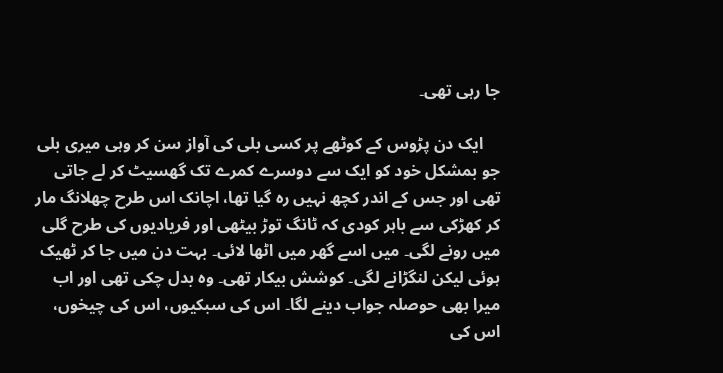جا رہی تھی۔

    ایک دن پڑوس کے کوٹھے پر کسی بلی کی آواز سن کر وہی میری بلی جو بمشکل خود کو ایک سے دوسرے کمرے تک گھسیٹ کر لے جاتی تھی اور جس کے اندر کچھ نہیں رہ گیا تھا، اچانک اس طرح چھلانگ مار کر کھڑکی سے باہر کودی کہ ٹانگ توڑ بیٹھی اور فریادیوں کی طرح گلی میں رونے لگی۔ میں اسے گھر میں اٹھا لائی۔ بہت دن میں جا کر ٹھیک ہوئی لیکن لنگڑانے لگی۔ کوشش بیکار تھی۔ وہ بدل چکی تھی اور اب میرا بھی حوصلہ جواب دینے لگا۔ اس کی سبکیوں، اس کی چیخوں، اس کی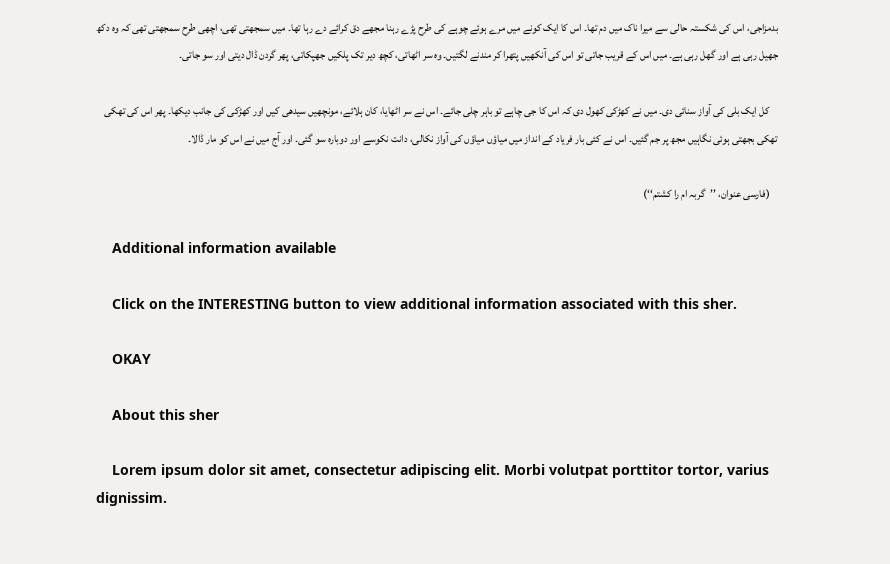بدمزاجی، اس کی شکستہ حالی سے میرا ناک میں دم تھا۔ اس کا ایک کونے میں مرے ہوئے چوہے کی طرح پڑے رہنا مجھے دق کرائے دے رہا تھا۔ میں سمجھتی تھی، اچھی طرح سمجھتی تھی کہ وہ دکھ جھیل رہی ہے اور گھل رہی ہے۔ میں اس کے قریب جاتی تو اس کی آنکھیں پتھرا کر مندنے لگتیں۔ وہ سر اٹھاتی، کچھ دیر تک پلکیں جھپکاتی، پھر گردن ڈال دیتی اور سو جاتی۔

    کل ایک بلی کی آواز سنائی دی۔ میں نے کھڑکی کھول دی کہ اس کا جی چاہے تو باہر چلی جائے۔ اس نے سر اٹھایا، کان ہلائے، مونچھیں سیدھی کیں اور کھڑکی کی جانب دیکھا۔ پھر اس کی تھکی تھکی بجھتی ہوئی نگاہیں مجھ پر جم گئیں۔ اس نے کئی بار فریاد کے انداز میں میاؤں میاؤں کی آواز نکالی، دانت نکوسے اور دوبارہ سو گئی۔ اور آج میں نے اس کو مار ڈالا۔

    (فارسی عنوان، ’’گربہ ام را کشتم‘‘)

    Additional information available

    Click on the INTERESTING button to view additional information associated with this sher.

    OKAY

    About this sher

    Lorem ipsum dolor sit amet, consectetur adipiscing elit. Morbi volutpat porttitor tortor, varius dignissim.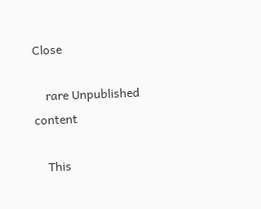Close

    rare Unpublished content

    This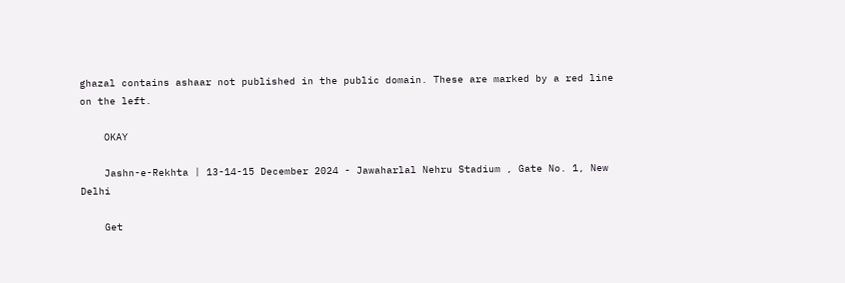ghazal contains ashaar not published in the public domain. These are marked by a red line on the left.

    OKAY

    Jashn-e-Rekhta | 13-14-15 December 2024 - Jawaharlal Nehru Stadium , Gate No. 1, New Delhi

    Get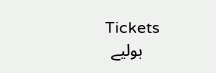Tickets
    بولیے